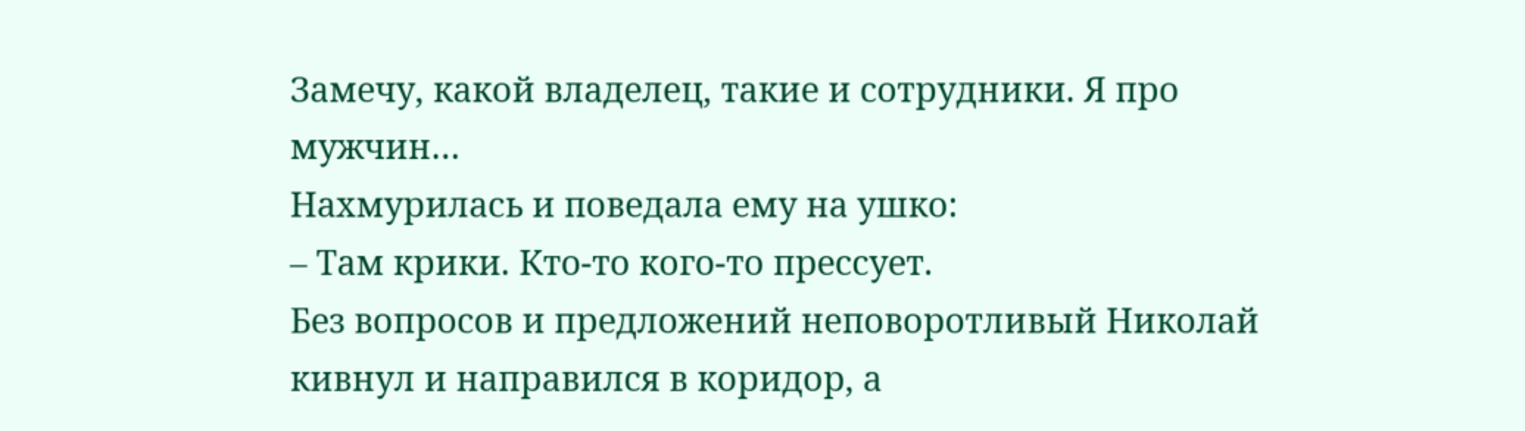Замечу, какой владелец, такие и сотрудники. Я про мужчин…
Нахмурилась и поведала ему на ушко:
– Там крики. Кто-то кого-то прессует.
Без вопросов и предложений неповоротливый Николай кивнул и направился в коридор, а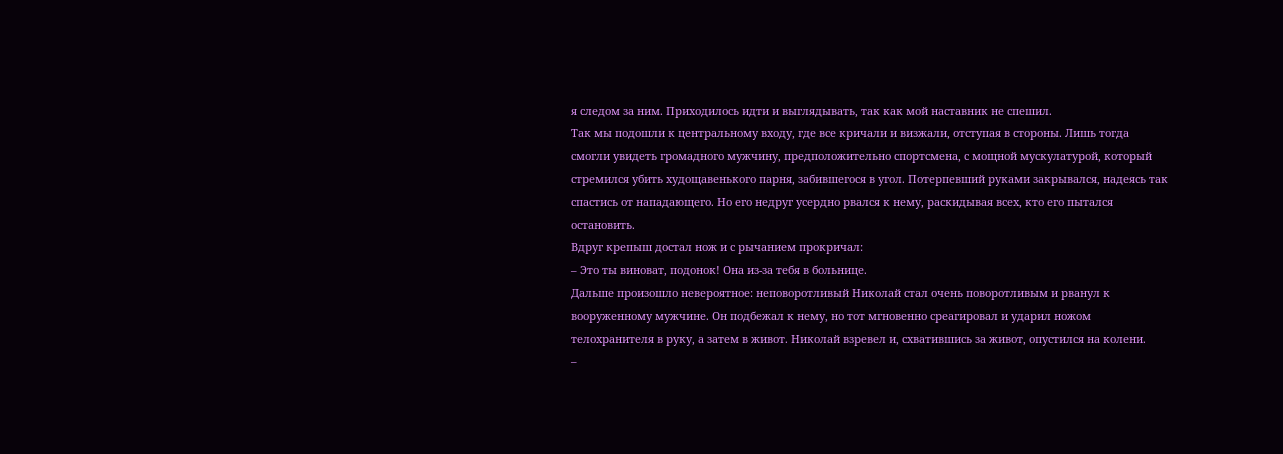я следом за ним. Приходилось идти и выглядывать, так как мой наставник не спешил.
Так мы подошли к центральному входу, где все кричали и визжали, отступая в стороны. Лишь тогда смогли увидеть громадного мужчину, предположительно спортсмена, с мощной мускулатурой, который стремился убить худощавенького парня, забившегося в угол. Потерпевший руками закрывался, надеясь так спастись от нападающего. Но его недруг усердно рвался к нему, раскидывая всех, кто его пытался остановить.
Вдруг крепыш достал нож и с рычанием прокричал:
– Это ты виноват, подонок! Она из-за тебя в больнице.
Дальше произошло невероятное: неповоротливый Николай стал очень поворотливым и рванул к вооруженному мужчине. Он подбежал к нему, но тот мгновенно среагировал и ударил ножом телохранителя в руку, а затем в живот. Николай взревел и, схватившись за живот, опустился на колени.
–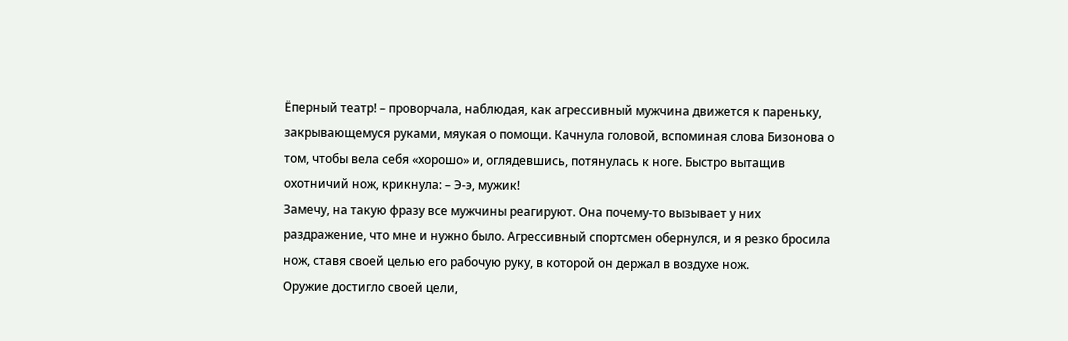Ёперный театр! – проворчала, наблюдая, как агрессивный мужчина движется к пареньку, закрывающемуся руками, мяукая о помощи. Качнула головой, вспоминая слова Бизонова о том, чтобы вела себя «хорошо» и, оглядевшись, потянулась к ноге. Быстро вытащив охотничий нож, крикнула: – Э-э, мужик!
Замечу, на такую фразу все мужчины реагируют. Она почему-то вызывает у них раздражение, что мне и нужно было. Агрессивный спортсмен обернулся, и я резко бросила нож, ставя своей целью его рабочую руку, в которой он держал в воздухе нож.
Оружие достигло своей цели,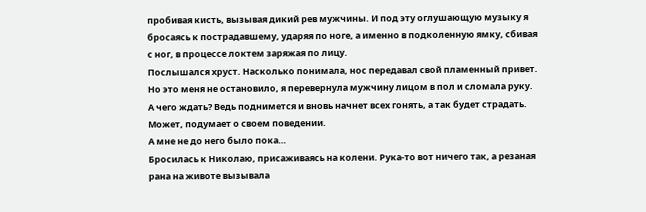пробивая кисть, вызывая дикий рев мужчины. И под эту оглушающую музыку я бросаясь к пострадавшему, ударяя по ноге, а именно в подколенную ямку, сбивая с ног, в процессе локтем заряжая по лицу.
Послышался хруст. Насколько понимала, нос передавал свой пламенный привет. Но это меня не остановило, я перевернула мужчину лицом в пол и сломала руку.
А чего ждать? Ведь поднимется и вновь начнет всех гонять, а так будет страдать. Может, подумает о своем поведении.
А мне не до него было пока…
Бросилась к Николаю, присаживаясь на колени. Рука-то вот ничего так, а резаная рана на животе вызывала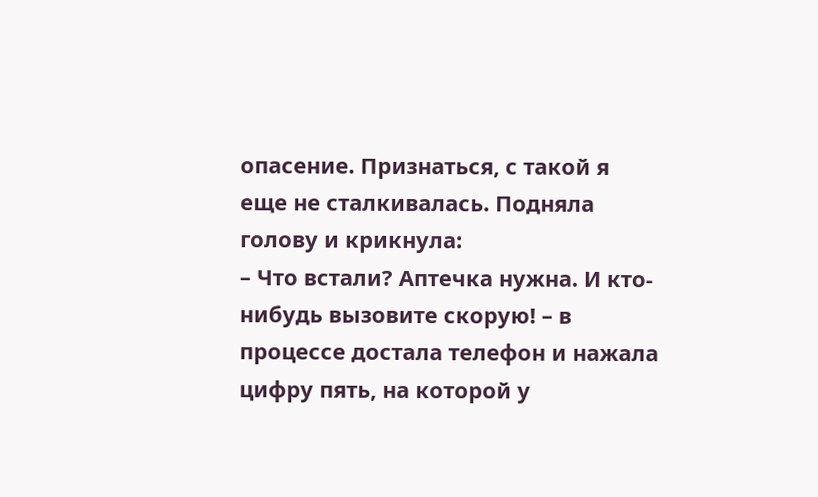опасение. Признаться, с такой я еще не сталкивалась. Подняла голову и крикнула:
– Что встали? Аптечка нужна. И кто-нибудь вызовите скорую! – в процессе достала телефон и нажала цифру пять, на которой у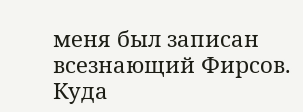меня был записан всезнающий Фирсов.
Куда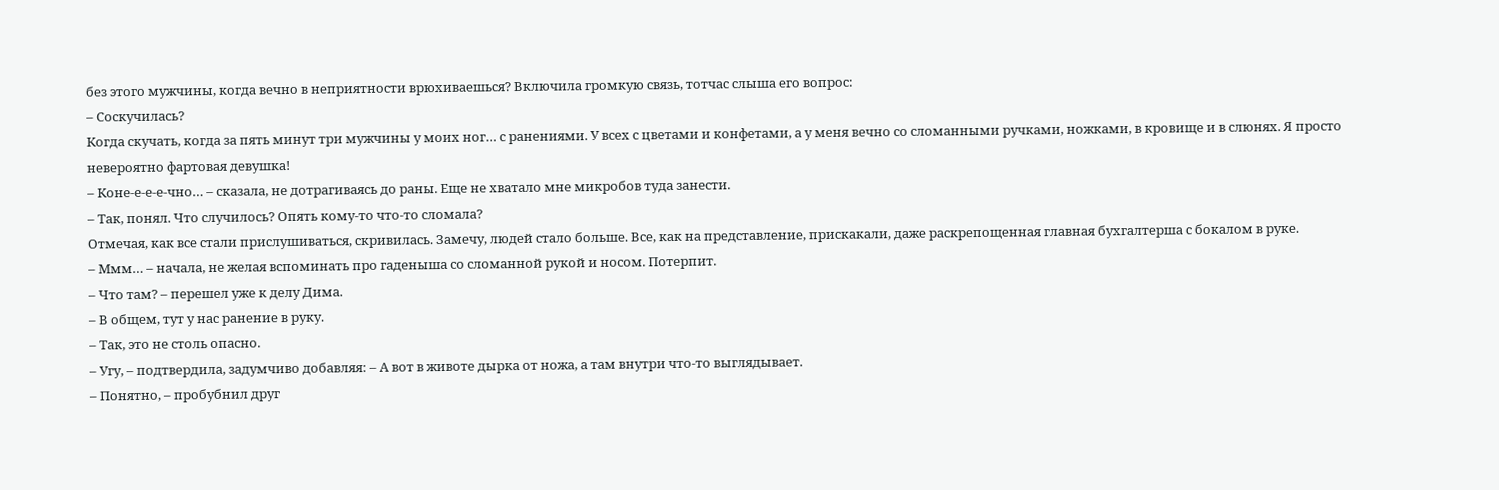без этого мужчины, когда вечно в неприятности врюхиваешься? Включила громкую связь, тотчас слыша его вопрос:
– Соскучилась?
Когда скучать, когда за пять минут три мужчины у моих ног… с ранениями. У всех с цветами и конфетами, а у меня вечно со сломанными ручками, ножками, в кровище и в слюнях. Я просто невероятно фартовая девушка!
– Коне-е-е-е-чно… – сказала, не дотрагиваясь до раны. Еще не хватало мне микробов туда занести.
– Так, понял. Что случилось? Опять кому-то что-то сломала?
Отмечая, как все стали прислушиваться, скривилась. Замечу, людей стало больше. Все, как на представление, прискакали, даже раскрепощенная главная бухгалтерша с бокалом в руке.
– Ммм… – начала, не желая вспоминать про гаденыша со сломанной рукой и носом. Потерпит.
– Что там? – перешел уже к делу Дима.
– В общем, тут у нас ранение в руку.
– Так, это не столь опасно.
– Угу, – подтвердила, задумчиво добавляя: – А вот в животе дырка от ножа, а там внутри что-то выглядывает.
– Понятно, – пробубнил друг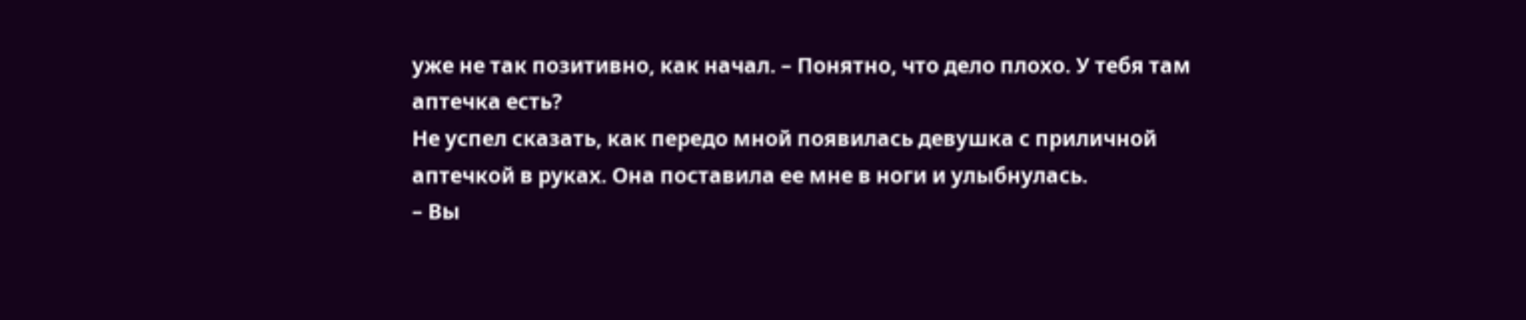уже не так позитивно, как начал. – Понятно, что дело плохо. У тебя там аптечка есть?
Не успел сказать, как передо мной появилась девушка с приличной аптечкой в руках. Она поставила ее мне в ноги и улыбнулась.
– Вы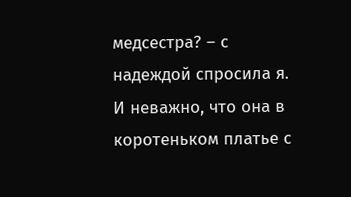медсестра? – с надеждой спросила я. И неважно, что она в коротеньком платье с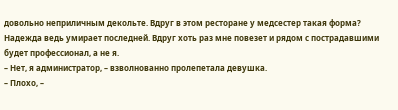довольно неприличным декольте. Вдруг в этом ресторане у медсестер такая форма?
Надежда ведь умирает последней. Вдруг хоть раз мне повезет и рядом с пострадавшими будет профессионал, а не я.
– Нет, я администратор, – взволнованно пролепетала девушка.
– Плохо, –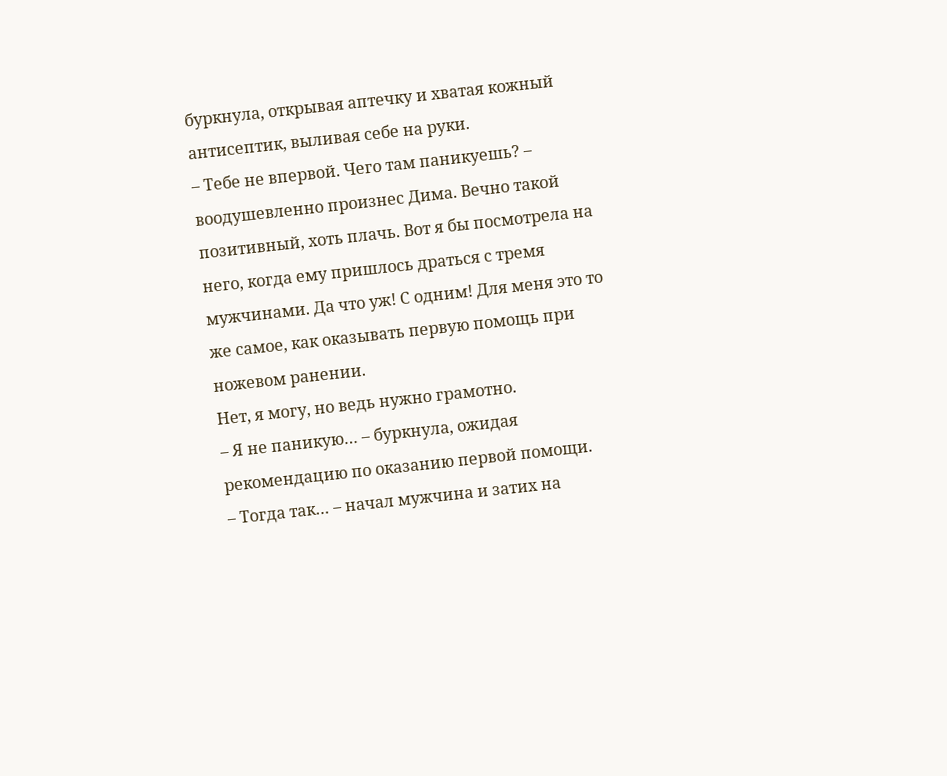буркнула, открывая аптечку и хватая кожный антисептик, выливая себе на руки.
– Тебе не впервой. Чего там паникуешь? – воодушевленно произнес Дима. Вечно такой позитивный, хоть плачь. Вот я бы посмотрела на него, когда ему пришлось драться с тремя мужчинами. Да что уж! С одним! Для меня это то же самое, как оказывать первую помощь при ножевом ранении.
Нет, я могу, но ведь нужно грамотно.
– Я не паникую… – буркнула, ожидая рекомендацию по оказанию первой помощи.
– Тогда так… – начал мужчина и затих на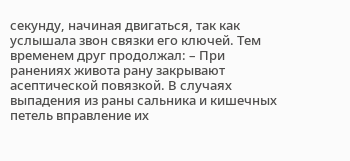секунду, начиная двигаться, так как услышала звон связки его ключей. Тем временем друг продолжал: – При ранениях живота рану закрывают асептической повязкой. В случаях выпадения из раны сальника и кишечных петель вправление их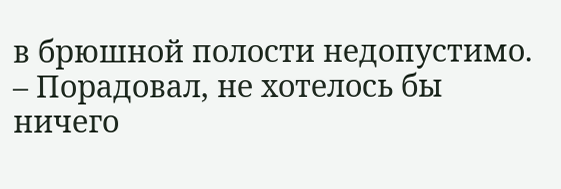в брюшной полости недопустимо.
– Порадовал, не хотелось бы ничего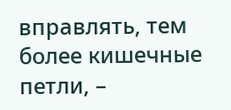вправлять, тем более кишечные петли, –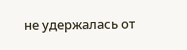не удержалась от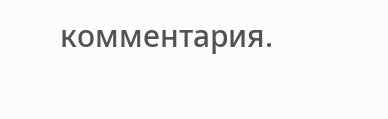комментария.